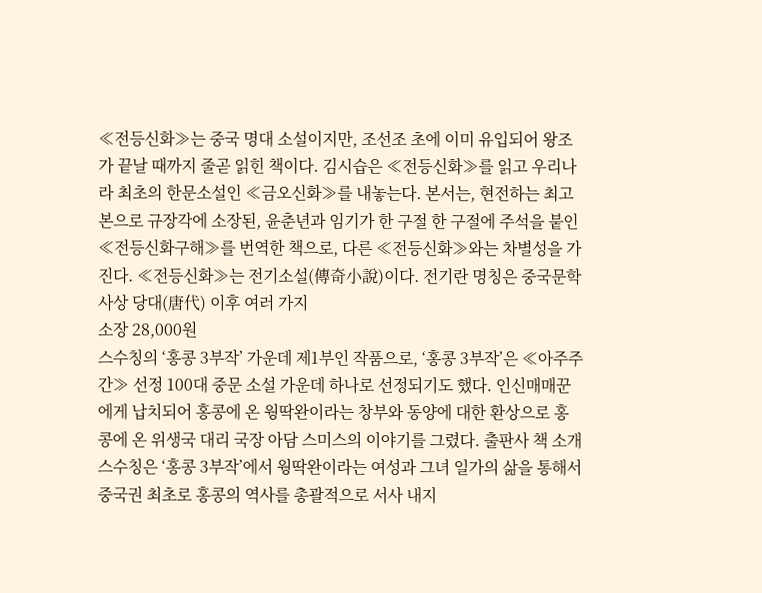≪전등신화≫는 중국 명대 소설이지만, 조선조 초에 이미 유입되어 왕조가 끝날 때까지 줄곧 읽힌 책이다. 김시습은 ≪전등신화≫를 읽고 우리나라 최초의 한문소설인 ≪금오신화≫를 내놓는다. 본서는, 현전하는 최고본으로 규장각에 소장된, 윤춘년과 임기가 한 구절 한 구절에 주석을 붙인 ≪전등신화구해≫를 번역한 책으로, 다른 ≪전등신화≫와는 차별성을 가진다. ≪전등신화≫는 전기소설(傳奇小說)이다. 전기란 명칭은 중국문학사상 당대(唐代) 이후 여러 가지
소장 28,000원
스수칭의 ‘홍콩 3부작’ 가운데 제1부인 작품으로, ‘홍콩 3부작’은 ≪아주주간≫ 선정 100대 중문 소설 가운데 하나로 선정되기도 했다. 인신매매꾼에게 납치되어 홍콩에 온 웡딱완이라는 창부와 동양에 대한 환상으로 홍콩에 온 위생국 대리 국장 아담 스미스의 이야기를 그렸다. 출판사 책 소개 스수칭은 ‘홍콩 3부작’에서 웡딱완이라는 여성과 그녀 일가의 삶을 통해서 중국권 최초로 홍콩의 역사를 총괄적으로 서사 내지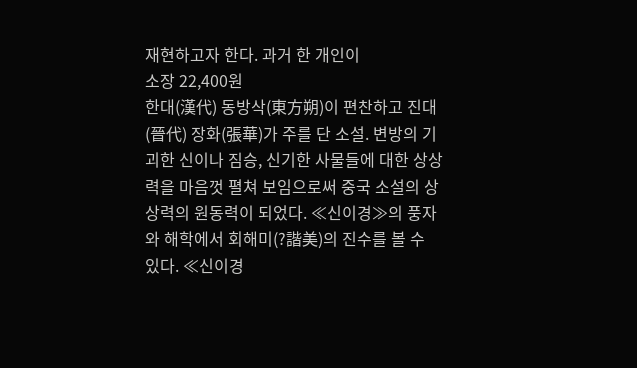재현하고자 한다. 과거 한 개인이
소장 22,400원
한대(漢代) 동방삭(東方朔)이 편찬하고 진대(晉代) 장화(張華)가 주를 단 소설. 변방의 기괴한 신이나 짐승, 신기한 사물들에 대한 상상력을 마음껏 펼쳐 보임으로써 중국 소설의 상상력의 원동력이 되었다. ≪신이경≫의 풍자와 해학에서 회해미(?諧美)의 진수를 볼 수 있다. ≪신이경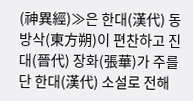(神異經)≫은 한대(漢代) 동방삭(東方朔)이 편찬하고 진대(晉代) 장화(張華)가 주를 단 한대(漢代) 소설로 전해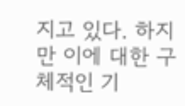지고 있다. 하지만 이에 대한 구체적인 기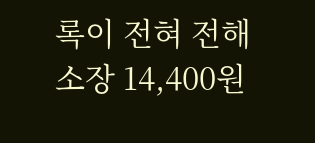록이 전혀 전해
소장 14,400원